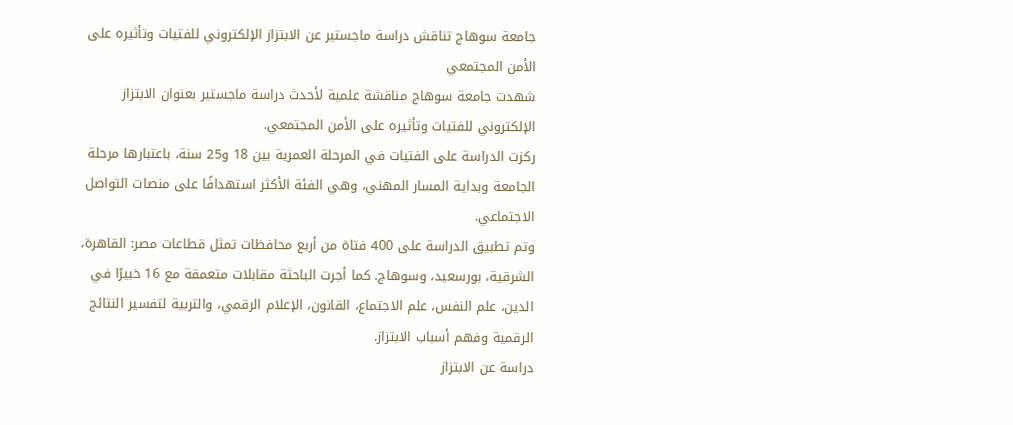جامعة سوهاج تناقش دراسة ماجستير عن الابتزاز الإلكتروني للفتيات وتأثيره على الأمن المجتمعي
شهدت جامعة سوهاج مناقشة علمية لأحدث دراسة ماجستير بعنوان الابتزاز الإلكتروني للفتيات وتأثيره على الأمن المجتمعي.
ركزت الدراسة على الفتيات في المرحلة العمرية بين 18 و25 سنة، باعتبارها مرحلة الجامعة وبداية المسار المهني، وهي الفئة الأكثر استهدافًا على منصات التواصل الاجتماعي.
وتم تطبيق الدراسة على 400 فتاة من أربع محافظات تمثل قطاعات مصر: القاهرة، الشرقية، بورسعيد، وسوهاج. كما أجرت الباحثة مقابلات متعمقة مع 16 خبيرًا في الدين، علم النفس، علم الاجتماع، القانون، الإعلام الرقمي، والتربية لتفسير النتائج الرقمية وفهم أسباب الابتزاز.
دراسة عن الابتزاز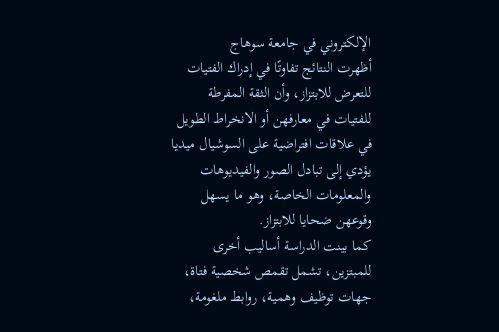الإلكتروني في جامعة سوهاج
أظهرت النتائج تفاوتًا في إدراك الفتيات للتعرض للابتزاز، وأن الثقة المفرطة للفتيات في معارفهن أو الانخراط الطويل في علاقات افتراضية على السوشيال ميديا يؤدي إلى تبادل الصور والفيديوهات والمعلومات الخاصة، وهو ما يسهل وقوعهن ضحايا للابتزاز.
كما بينت الدراسة أساليب أخرى للمبتزين، تشمل تقمص شخصية فتاة، جهات توظيف وهمية، روابط ملغومة،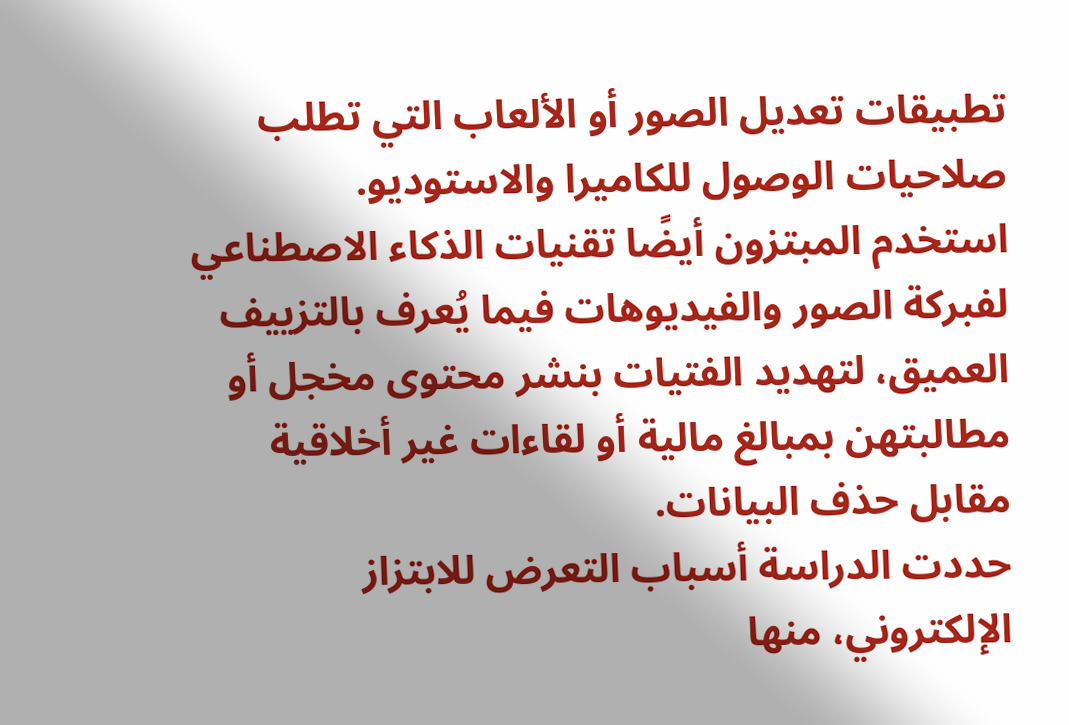تطبيقات تعديل الصور أو الألعاب التي تطلب صلاحيات الوصول للكاميرا والاستوديو.
استخدم المبتزون أيضًا تقنيات الذكاء الاصطناعي لفبركة الصور والفيديوهات فيما يُعرف بالتزييف العميق، لتهديد الفتيات بنشر محتوى مخجل أو مطالبتهن بمبالغ مالية أو لقاءات غير أخلاقية مقابل حذف البيانات.
حددت الدراسة أسباب التعرض للابتزاز الإلكتروني، منها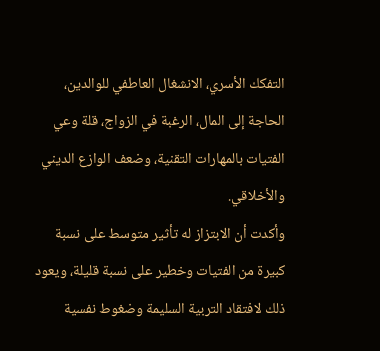التفكك الأسري، الانشغال العاطفي للوالدين، الحاجة إلى المال، الرغبة في الزواج، قلة وعي الفتيات بالمهارات التقنية، وضعف الوازع الديني والأخلاقي.
وأكدت أن الابتزاز له تأثير متوسط على نسبة كبيرة من الفتيات وخطير على نسبة قليلة، ويعود ذلك لافتقاد التربية السليمة وضغوط نفسية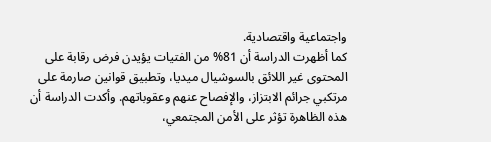واجتماعية واقتصادية.
كما أظهرت الدراسة أن 81% من الفتيات يؤيدن فرض رقابة على المحتوى غير اللائق بالسوشيال ميديا، وتطبيق قوانين صارمة على مرتكبي جرائم الابتزاز، والإفصاح عنهم وعقوباتهم. وأكدت الدراسة أن هذه الظاهرة تؤثر على الأمن المجتمعي،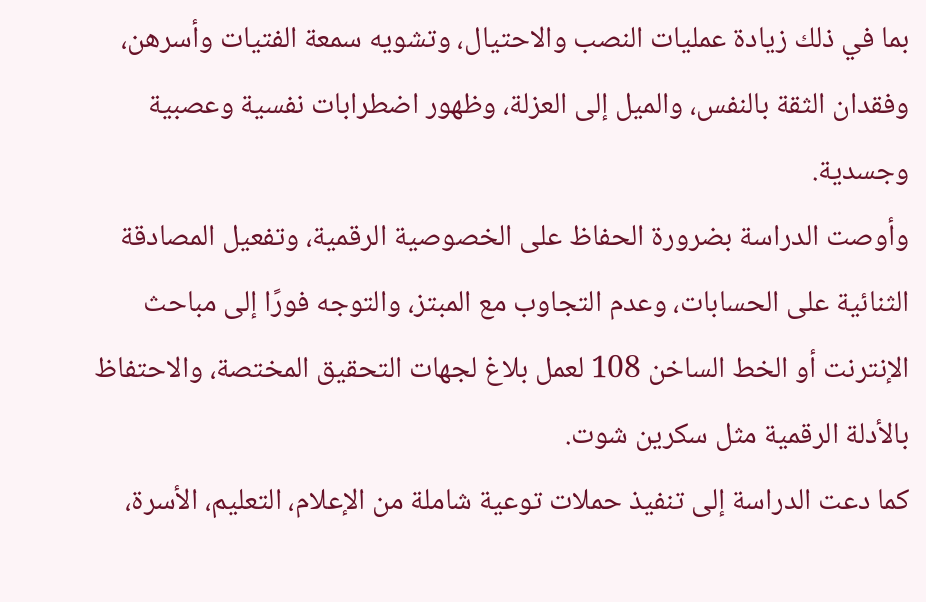بما في ذلك زيادة عمليات النصب والاحتيال، وتشويه سمعة الفتيات وأسرهن، وفقدان الثقة بالنفس، والميل إلى العزلة، وظهور اضطرابات نفسية وعصبية وجسدية.
وأوصت الدراسة بضرورة الحفاظ على الخصوصية الرقمية، وتفعيل المصادقة الثنائية على الحسابات، وعدم التجاوب مع المبتز، والتوجه فورًا إلى مباحث الإنترنت أو الخط الساخن 108 لعمل بلاغ لجهات التحقيق المختصة، والاحتفاظ بالأدلة الرقمية مثل سكرين شوت.
كما دعت الدراسة إلى تنفيذ حملات توعية شاملة من الإعلام، التعليم، الأسرة،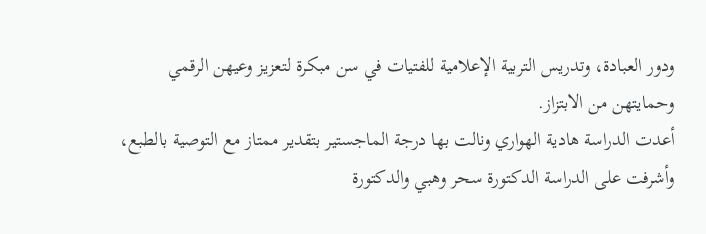ودور العبادة، وتدريس التربية الإعلامية للفتيات في سن مبكرة لتعزيز وعيهن الرقمي وحمايتهن من الابتزاز.
أعدت الدراسة هادية الهواري ونالت بها درجة الماجستير بتقدير ممتاز مع التوصية بالطبع، وأشرفت على الدراسة الدكتورة سحر وهبي والدكتورة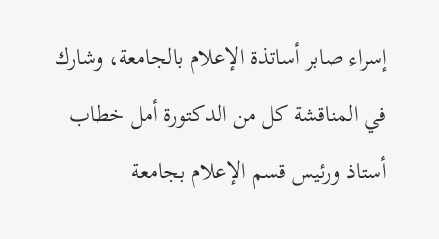إسراء صابر أساتذة الإعلام بالجامعة، وشارك في المناقشة كل من الدكتورة أمل خطاب أستاذ ورئيس قسم الإعلام بجامعة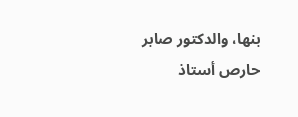بنها، والدكتور صابر حارص أستاذ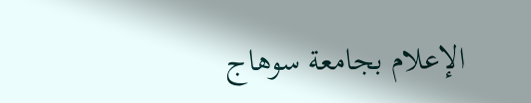الإعلام بجامعة سوهاج